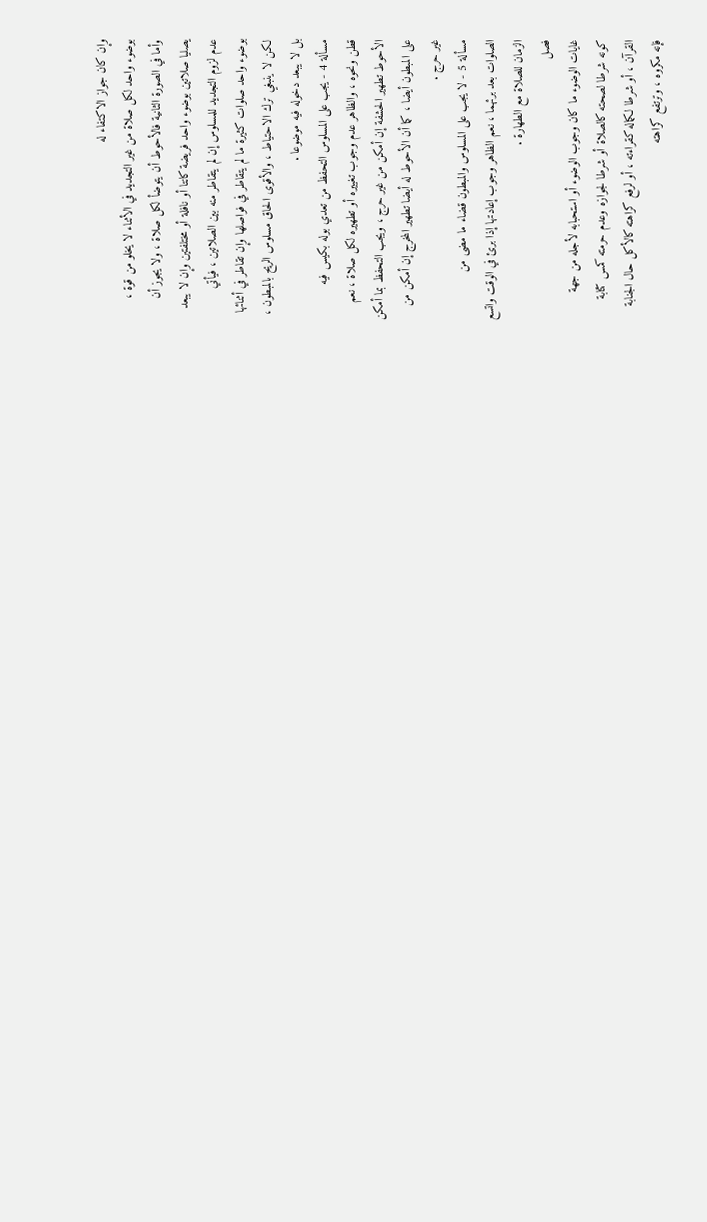وإن كان جواز الاكتفاء له
بوضوء واحد لكل صلاة من غير التجديد في الأثناء لا يخلو من قوة ،
وأما في الصورة الثانية فالأحوط أن يتوضأ لكل صلاة ، ولا يجوز أن
يصليا صلاتين بوضوء واحد فريضة كانتا أو نافلة أو مختلفتين وإن لا يبعد
عدم لزوم التجديد للمسلوس إن لم يتقاطر منه بين الصلاتين ، فيأتي
بوضوء واحد صلوات كثيرة ما لم يتقاطر في فواصلها وإن تقاطر في أثنائها
لكن لا ينبغي ترك الاحتياط ، والأقوى الحاق مسلوس الريح بالمبطون ،
بل لا يبعد دخوله فيه موضوعا .
مسألة 4 - يجب على المسلوس التحفظ من تعدي بوله بكيس فيه
قطن ونحوه ، والظاهر عدم وجوب تغييره أو تطهيره لكل صلاة ، نعم
الأحوط تطهير الحشفة إن أمكن من غير حرج ، ويجب التحفظ بما أمكن
على المبطون أيضا ، كما أن الأحوط له أيضا تطهير المخرج إن أمكن من
غير حرج .
مسألة 5 - لا يجب على المسلوس والمبطون قضاء ما مضى من
الصلوات بعد برئهما ، نعم الظاهر وجوب إعادتها إذا برئ في الوقت واتسع
الزمان للصلاة مع الطهارة .
فصل
غايات الوضوء ما كان وجوب الوضوء أو استحبابه لأجله من جهة
كونه شرطا لصحته كالصلاة أو شرطا لجوازه وعدم حرمته كمس كتابة
القرآن ، أو شرطا لكماله كقراءته ، أو لرفع كراهته كالأكل حال الجنابة
فإنه مكروه ، وترتفع كراهته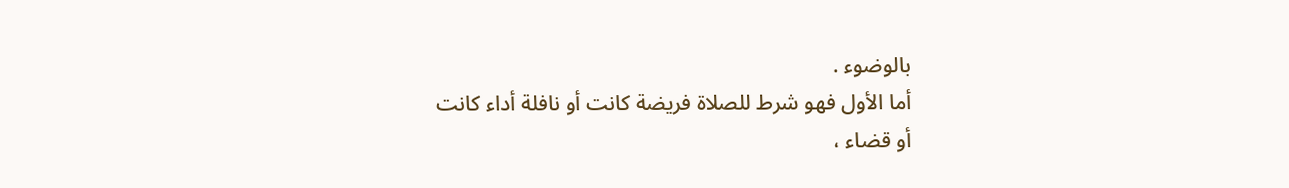بالوضوء .
أما الأول فهو شرط للصلاة فريضة كانت أو نافلة أداء كانت
أو قضاء ،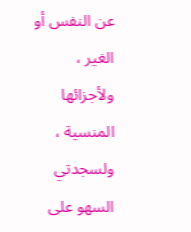عن النفس أو الغير ، ولأجزائها المنسية ، ولسجدتي السهو على